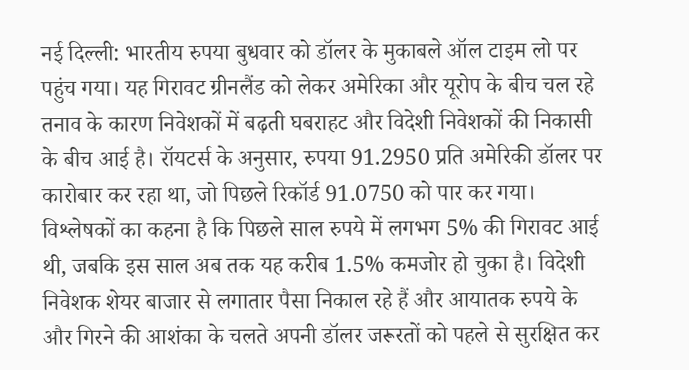नई दिल्ली: भारतीय रुपया बुधवार को डॉलर के मुकाबले ऑल टाइम लो पर पहुंच गया। यह गिरावट ग्रीनलैंड को लेकर अमेरिका और यूरोप के बीच चल रहे तनाव के कारण निवेशकों में बढ़ती घबराहट और विदेशी निवेशकों की निकासी के बीच आई है। रॉयटर्स के अनुसार, रुपया 91.2950 प्रति अमेरिकी डॉलर पर कारोबार कर रहा था, जो पिछले रिकॉर्ड 91.0750 को पार कर गया।
विश्लेषकों का कहना है कि पिछले साल रुपये में लगभग 5% की गिरावट आई थी, जबकि इस साल अब तक यह करीब 1.5% कमजोर हो चुका है। विदेशी निवेशक शेयर बाजार से लगातार पैसा निकाल रहे हैं और आयातक रुपये के और गिरने की आशंका के चलते अपनी डॉलर जरूरतों को पहले से सुरक्षित कर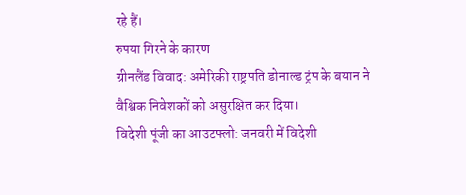रहे हैं।
रुपया गिरने के कारण
ग्रीनलैंड विवाद: अमेरिकी राष्ट्रपति डोनाल्ड ट्रंप के बयान ने वैश्विक निवेशकों को असुरक्षित कर दिया।
विदेशी पूंजी का आउटफ्लो: जनवरी में विदेशी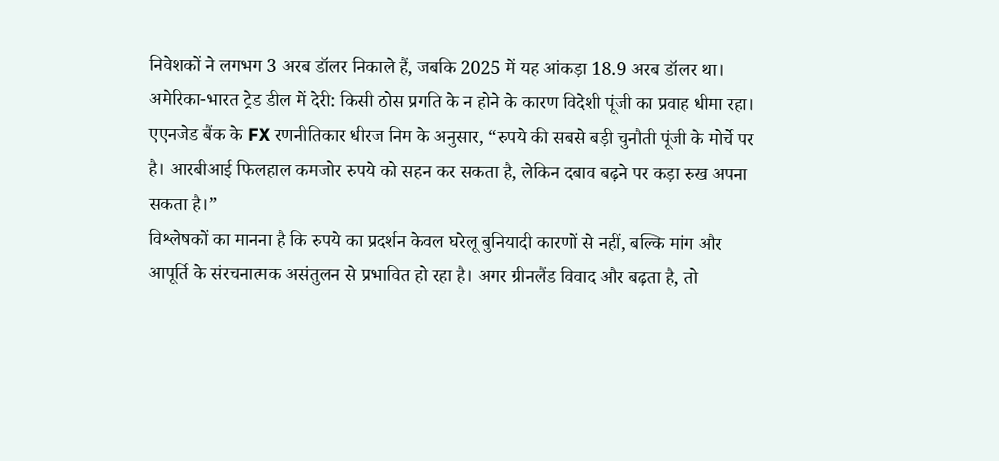निवेशकों ने लगभग 3 अरब डॉलर निकाले हैं, जबकि 2025 में यह आंकड़ा 18.9 अरब डॉलर था।
अमेरिका-भारत ट्रेड डील में देरी: किसी ठोस प्रगति के न होने के कारण विदेशी पूंजी का प्रवाह धीमा रहा।
एएनजेड बैंक के FX रणनीतिकार धीरज निम के अनुसार, “रुपये की सबसे बड़ी चुनौती पूंजी के मोर्चे पर है। आरबीआई फिलहाल कमजोर रुपये को सहन कर सकता है, लेकिन दबाव बढ़ने पर कड़ा रुख अपना सकता है।”
विश्लेषकों का मानना है कि रुपये का प्रदर्शन केवल घरेलू बुनियादी कारणों से नहीं, बल्कि मांग और आपूर्ति के संरचनात्मक असंतुलन से प्रभावित हो रहा है। अगर ग्रीनलैंड विवाद और बढ़ता है, तो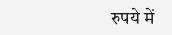रुपये में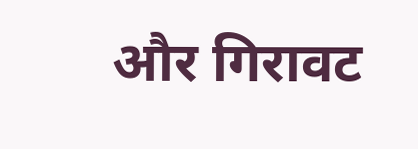और गिरावट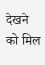देखने को मिल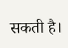सकती है।